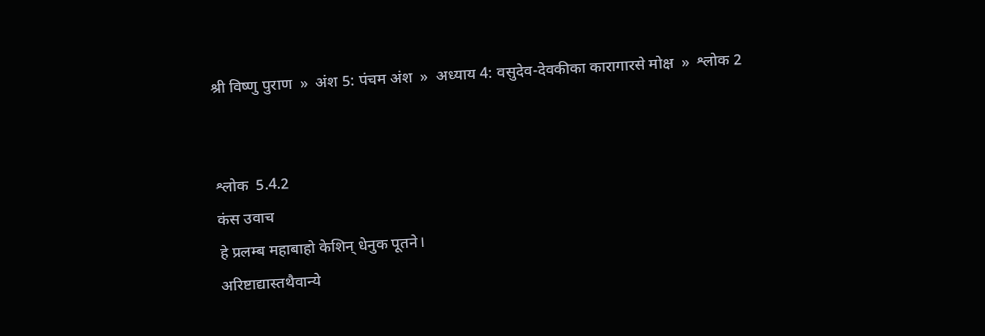श्री विष्णु पुराण  »  अंश 5: पंचम अंश  »  अध्याय 4: वसुदेव-देवकीका कारागारसे मोक्ष  »  श्लोक 2


श्लोक  5.4.2
कंस उवाच
हे प्रलम्ब महाबाहो केशिन् धेनुक पूतने।
अरिष्टाद्यास्तथैवान्ये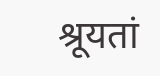श्रूयतां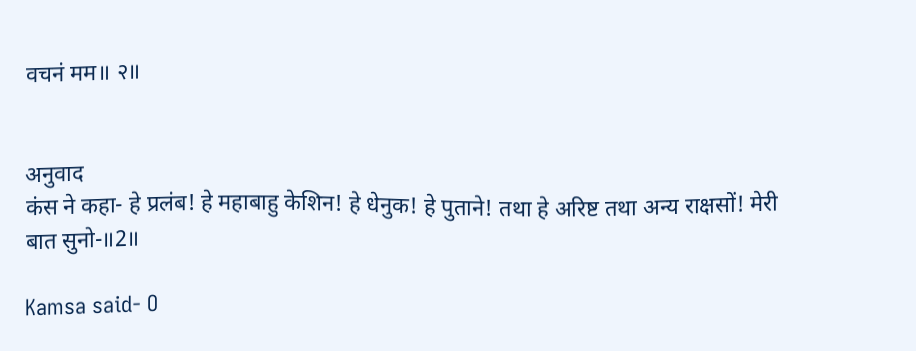वचनं मम॥ २॥


अनुवाद
कंस ने कहा- हे प्रलंब! हे महाबाहु केशिन! हे धेनुक! हे पुताने! तथा हे अरिष्ट तथा अन्य राक्षसों! मेरी बात सुनो-॥2॥

Kamsa said- O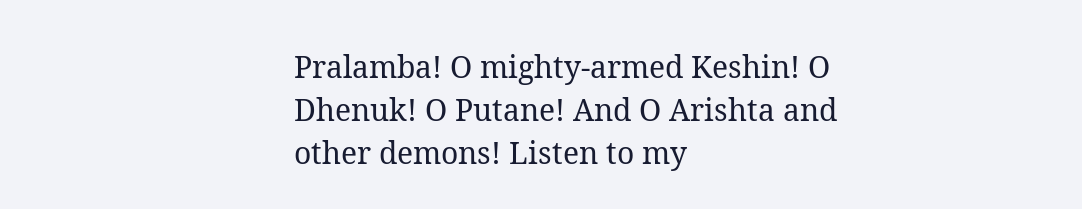Pralamba! O mighty-armed Keshin! O Dhenuk! O Putane! And O Arishta and other demons! Listen to my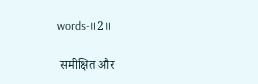words-॥2॥

 समीक्षित और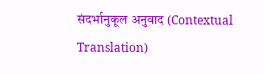संदर्भानुकूल अनुवाद (Contextual Translation)